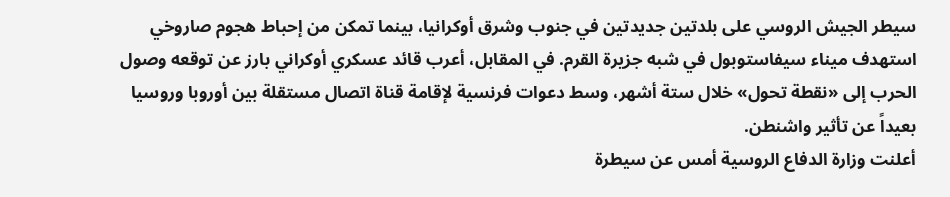سيطر الجيش الروسي على بلدتين جديدتين في جنوب وشرق أوكرانيا، بينما تمكن من إحباط هجوم صاروخي استهدف ميناء سيفاستوبول في شبه جزيرة القرم. في المقابل، أعرب قائد عسكري أوكراني بارز عن توقعه وصول الحرب إلى «نقطة تحول» خلال ستة أشهر، وسط دعوات فرنسية لإقامة قناة اتصال مستقلة بين أوروبا وروسيا بعيداً عن تأثير واشنطن.
أعلنت وزارة الدفاع الروسية أمس عن سيطرة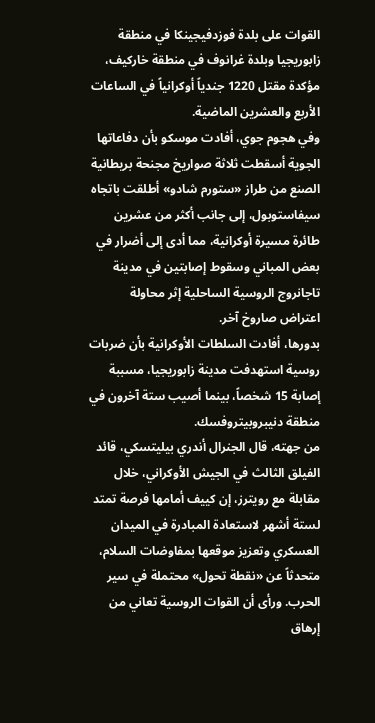القوات على بلدة فوزدفيجينكا في منطقة زابوريجيا وبلدة غرانوف في منطقة خاركيف، مؤكدة مقتل 1220 جندياً أوكرانياً في الساعات الأربع والعشرين الماضية.
وفي هجوم جوي، أفادت موسكو بأن دفاعاتها الجوية أسقطت ثلاثة صواريخ مجنحة بريطانية الصنع من طراز «ستورم شادو» أطلقت باتجاه سيفاستوبول، إلى جانب أكثر من عشرين طائرة مسيرة أوكرانية، مما أدى إلى أضرار في بعض المباني وسقوط إصابتين في مدينة تاجانروج الروسية الساحلية إثر محاولة اعتراض صاروخ آخر.
بدورها، أفادت السلطات الأوكرانية بأن ضربات روسية استهدفت مدينة زابوريجيا، مسببة إصابة 15 شخصاً، بينما أصيب ستة آخرون في منطقة دنيبروبيتروفسك.
من جهته، قال الجنرال أندري بيليتسكي، قائد الفيلق الثالث في الجيش الأوكراني، خلال مقابلة مع رويترز، إن كييف أمامها فرصة تمتد لستة أشهر لاستعادة المبادرة في الميدان العسكري وتعزيز موقعها بمفاوضات السلام، متحدثاً عن «نقطة تحول» محتملة في سير الحرب. ورأى أن القوات الروسية تعاني من إرهاق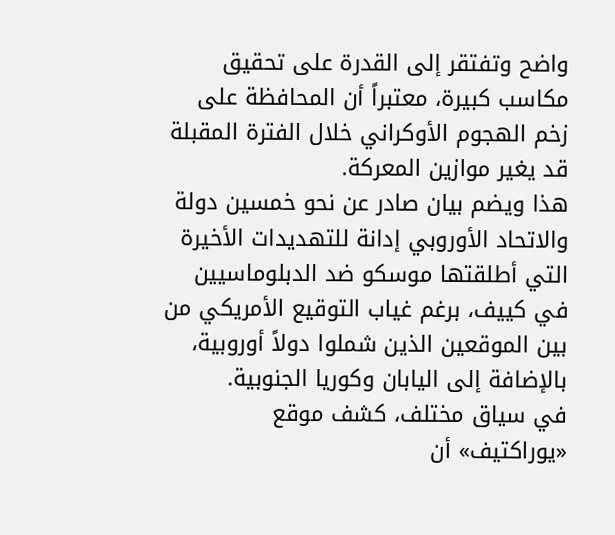واضح وتفتقر إلى القدرة على تحقيق مكاسب كبيرة، معتبراً أن المحافظة على زخم الهجوم الأوكراني خلال الفترة المقبلة قد يغير موازين المعركة.
هذا ويضم بيان صادر عن نحو خمسين دولة والاتحاد الأوروبي إدانة للتهديدات الأخيرة التي أطلقتها موسكو ضد الدبلوماسيين في كييف، برغم غياب التوقيع الأمريكي من بين الموقعين الذين شملوا دولاً أوروبية، بالإضافة إلى اليابان وكوريا الجنوبية.
في سياق مختلف، كشف موقع «يوراكتيف» أن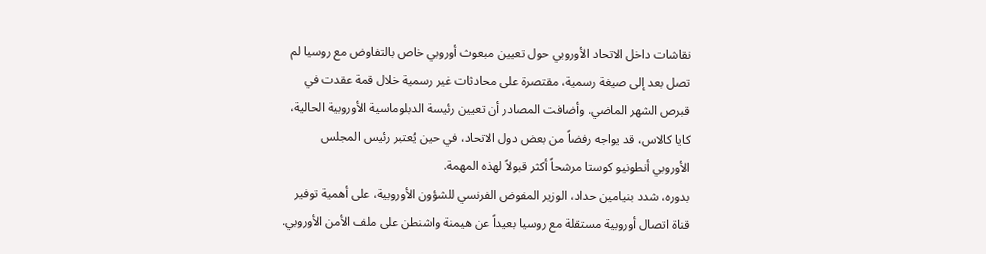نقاشات داخل الاتحاد الأوروبي حول تعيين مبعوث أوروبي خاص بالتفاوض مع روسيا لم تصل بعد إلى صيغة رسمية، مقتصرة على محادثات غير رسمية خلال قمة عقدت في قبرص الشهر الماضي. وأضافت المصادر أن تعيين رئيسة الدبلوماسية الأوروبية الحالية، كايا كالاس، قد يواجه رفضاً من بعض دول الاتحاد، في حين يُعتبر رئيس المجلس الأوروبي أنطونيو كوستا مرشحاً أكثر قبولاً لهذه المهمة.
بدوره، شدد بنيامين حداد، الوزير المفوض الفرنسي للشؤون الأوروبية، على أهمية توفير قناة اتصال أوروبية مستقلة مع روسيا بعيداً عن هيمنة واشنطن على ملف الأمن الأوروبي.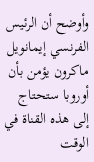وأوضح أن الرئيس الفرنسي إيمانويل ماكرون يؤمن بأن أوروبا ستحتاج إلى هذه القناة في الوقت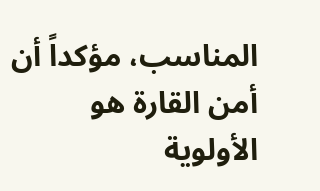المناسب، مؤكداً أن أمن القارة هو الأولوية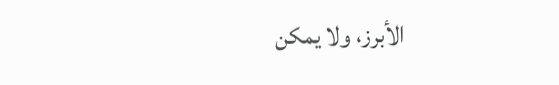الأبرز، ولا يمكن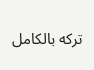تركه بالكامل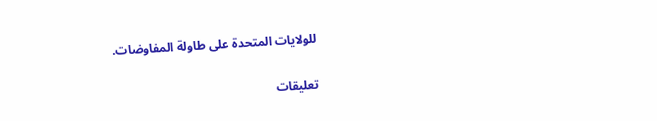للولايات المتحدة على طاولة المفاوضات.

تعليقات